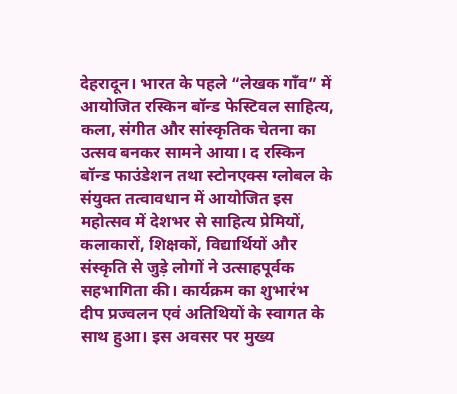देहरादून। भारत के पहले “लेखक गाँव” में आयोजित रस्किन बॉन्ड फेस्टिवल साहित्य, कला, संगीत और सांस्कृतिक चेतना का उत्सव बनकर सामने आया। द रस्किन बॉन्ड फाउंडेशन तथा स्टोनएक्स ग्लोबल के संयुक्त तत्वावधान में आयोजित इस महोत्सव में देशभर से साहित्य प्रेमियों, कलाकारों, शिक्षकों, विद्यार्थियों और संस्कृति से जुड़े लोगों ने उत्साहपूर्वक सहभागिता की। कार्यक्रम का शुभारंभ दीप प्रज्वलन एवं अतिथियों के स्वागत के साथ हुआ। इस अवसर पर मुख्य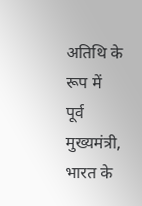अतिथि के रूप में पूर्व मुख्यमंत्री, भारत के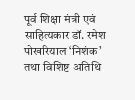पूर्व शिक्षा मंत्री एवं साहित्यकार डॉ. रमेश पोखरियाल ‘निशंक’ तथा विशिष्ट अतिथि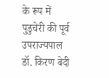के रूप में पुडुचेरी की पूर्व उपराज्यपाल डॉ. किरण बेदी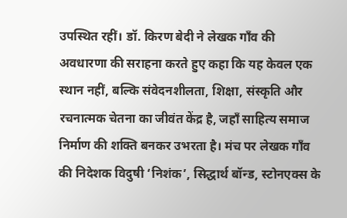उपस्थित रहीं। डॉ. किरण बेदी ने लेखक गाँव की अवधारणा की सराहना करते हुए कहा कि यह केवल एक स्थान नहीं, बल्कि संवेदनशीलता, शिक्षा, संस्कृति और रचनात्मक चेतना का जीवंत केंद्र है, जहाँ साहित्य समाज निर्माण की शक्ति बनकर उभरता है। मंच पर लेखक गाँव की निदेशक विदुषी ‘निशंक’, सिद्धार्थ बॉन्ड, स्टोनएक्स के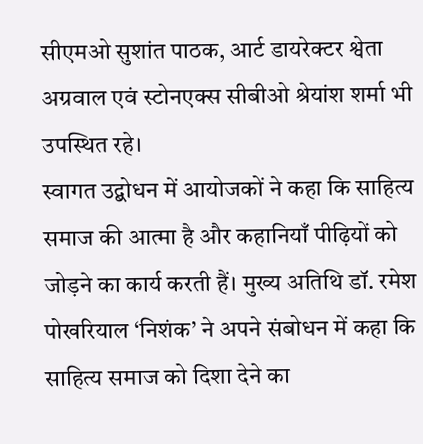सीएमओ सुशांत पाठक, आर्ट डायरेक्टर श्वेता अग्रवाल एवं स्टोनएक्स सीबीओ श्रेयांश शर्मा भी उपस्थित रहे।
स्वागत उद्बोधन में आयोजकों ने कहा कि साहित्य समाज की आत्मा है और कहानियाँ पीढ़ियों को जोड़ने का कार्य करती हैं। मुख्य अतिथि डॉ. रमेश पोखरियाल ‘निशंक’ ने अपने संबोधन में कहा कि साहित्य समाज को दिशा देने का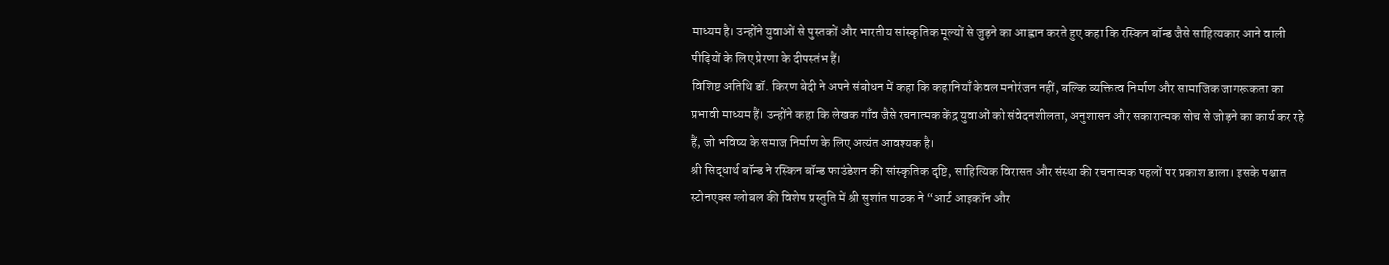माध्यम है। उन्होंने युवाओं से पुस्तकों और भारतीय सांस्कृतिक मूल्यों से जुड़ने का आह्वान करते हुए कहा कि रस्किन बॉन्ड जैसे साहित्यकार आने वाली पीढ़ियों के लिए प्रेरणा के दीपस्तंभ हैं।
विशिष्ट अतिथि डॉ. किरण बेदी ने अपने संबोधन में कहा कि कहानियाँ केवल मनोरंजन नहीं, बल्कि व्यक्तित्व निर्माण और सामाजिक जागरूकता का प्रभावी माध्यम हैं। उन्होंने कहा कि लेखक गाँव जैसे रचनात्मक केंद्र युवाओं को संवेदनशीलता, अनुशासन और सकारात्मक सोच से जोड़ने का कार्य कर रहे हैं, जो भविष्य के समाज निर्माण के लिए अत्यंत आवश्यक है।
श्री सिद्धार्थ बॉन्ड ने रस्किन बॉन्ड फाउंडेशन की सांस्कृतिक दृष्टि, साहित्यिक विरासत और संस्था की रचनात्मक पहलों पर प्रकाश डाला। इसके पश्चात स्टोनएक्स ग्लोबल की विशेष प्रस्तुति में श्री सुशांत पाठक ने “आर्ट आइकॉन और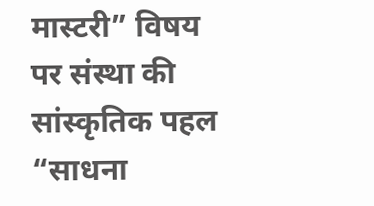मास्टरी” विषय पर संस्था की सांस्कृतिक पहल “साधना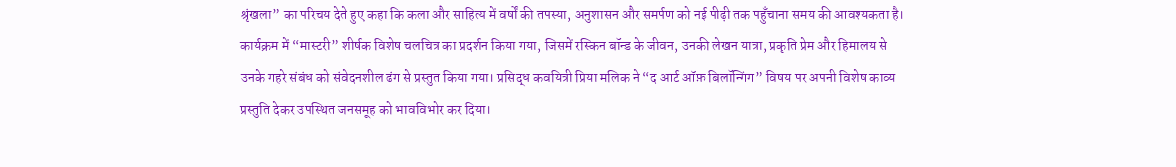श्रृंखला” का परिचय देते हुए कहा कि कला और साहित्य में वर्षों की तपस्या, अनुशासन और समर्पण को नई पीढ़ी तक पहुँचाना समय की आवश्यकता है।
कार्यक्रम में “मास्टरी” शीर्षक विशेष चलचित्र का प्रदर्शन किया गया, जिसमें रस्किन बॉन्ड के जीवन, उनकी लेखन यात्रा, प्रकृति प्रेम और हिमालय से उनके गहरे संबंध को संवेदनशील ढंग से प्रस्तुत किया गया। प्रसिद्ध कवयित्री प्रिया मलिक ने “द आर्ट ऑफ़ बिलॉन्गिंग” विषय पर अपनी विशेष काव्य प्रस्तुति देकर उपस्थित जनसमूह को भावविभोर कर दिया।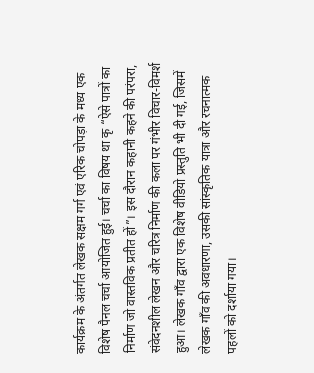कार्यक्रम के अंतर्गत लेखक सक्षम गर्ग एवं एरिक चोपड़ा के मध्य एक विशेष पैनल चर्चा आयोजित हुई। चर्चा का विषय था कृ “ऐसे पात्रों का निर्माण जो वास्तविक प्रतीत हों”। इस दौरान कहानी कहने की परंपरा, संवेदनशील लेखन और चरित्र निर्माण की कला पर गंभीर विचार-विमर्श हुआ। लेखक गाँव द्वारा एक विशेष वीडियो प्रस्तुति भी दी गई, जिसमें लेखक गाँव की अवधारणा, उसकी सांस्कृतिक यात्रा और रचनात्मक पहलों को दर्शाया गया।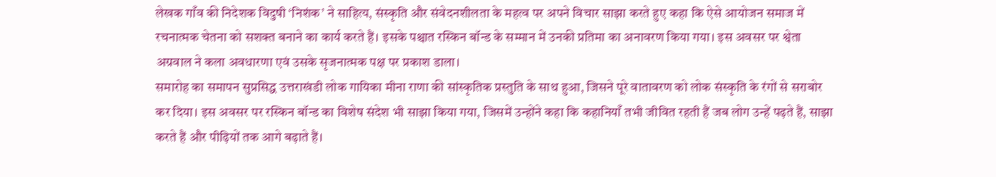लेखक गाँव की निदेशक विदुषी ‘निशंक’ ने साहित्य, संस्कृति और संवेदनशीलता के महत्व पर अपने विचार साझा करते हुए कहा कि ऐसे आयोजन समाज में रचनात्मक चेतना को सशक्त बनाने का कार्य करते हैं। इसके पश्चात रस्किन बॉन्ड के सम्मान में उनकी प्रतिमा का अनावरण किया गया। इस अवसर पर श्वेता अग्रवाल ने कला अवधारणा एवं उसके सृजनात्मक पक्ष पर प्रकाश डाला।
समारोह का समापन सुप्रसिद्ध उत्तराखंडी लोक गायिका मीना राणा की सांस्कृतिक प्रस्तुति के साथ हुआ, जिसने पूरे वातावरण को लोक संस्कृति के रंगों से सराबोर कर दिया। इस अवसर पर रस्किन बॉन्ड का विशेष संदेश भी साझा किया गया, जिसमें उन्होंने कहा कि कहानियाँ तभी जीवित रहती हैं जब लोग उन्हें पढ़ते हैं, साझा करते हैं और पीढ़ियों तक आगे बढ़ाते हैं।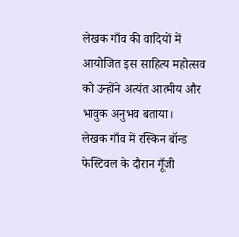लेखक गाँव की वादियों में आयोजित इस साहित्य महोत्सव को उन्होंने अत्यंत आत्मीय और भावुक अनुभव बताया।
लेखक गाँव में रस्किन बॉन्ड फेस्टिवल के दौरान गूँजी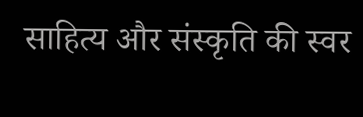साहित्य और संस्कृति की स्वर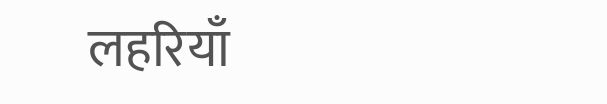लहरियाँ